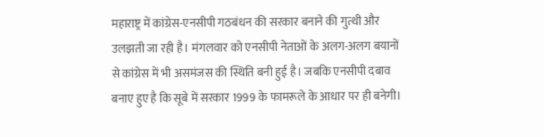महाराष्ट्र में कांग्रेस-एनसीपी गठबंधन की सरकार बनाने की गुत्थी और उलझती जा रही है। मंगलवार को एनसीपी नेताओं के अलग-अलग बयानों से कांग्रेस में भी असमंजस की स्थिति बनी हुई है। जबकि एनसीपी दबाव बनाए हुए है कि सूबे में सरकार 1999 के फामरूले के आधार पर ही बनेगी।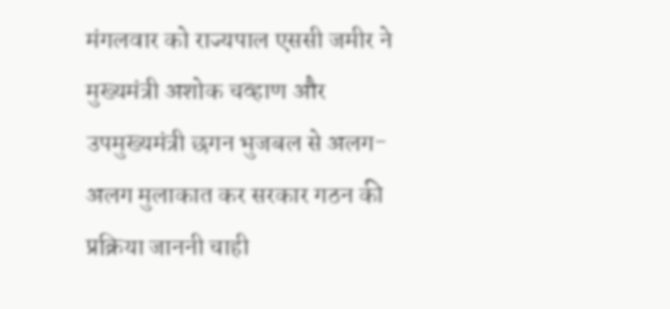मंगलवार को राज्यपाल एससी जमीर ने मुख्यमंत्री अशोक चव्हाण और उपमुख्यमंत्री छगन भुजबल से अलग-अलग मुलाकात कर सरकार गठन की प्रक्रिया जाननी चाही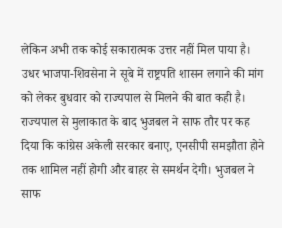लेकिन अभी तक कोई सकारात्मक उत्तर नहीं मिल पाया है। उधर भाजपा-शिवसेना ने सूबे में राष्ट्रपति शासन लगाने की मांग को लेकर बुधवार को राज्यपाल से मिलने की बात कही है।
राज्यपाल से मुलाकात के बाद भुजबल ने साफ तौर पर कह दिया कि कांग्रेस अकेली सरकार बनाए, एनसीपी समझौता होने तक शामिल नहीं होगी और बाहर से समर्थन देगी। भुजबल ने साफ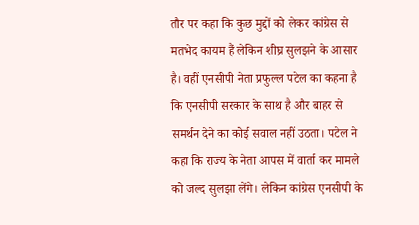तौर पर कहा कि कुछ मुद्दों को लेकर कांग्रेस से मतभेद कायम हैं लेकिन शीघ्र सुलझने के आसार है। वहीं एनसीपी नेता प्रफुल्ल पटेल का कहना है कि एनसीपी सरकार के साथ है और बाहर से समर्थन देने का कोई सवाल नहीं उठता। पटेल ने कहा कि राज्य के नेता आपस में वार्ता कर मामले को जल्द सुलझा लेंगे। लेकिन कांग्रेस एनसीपी के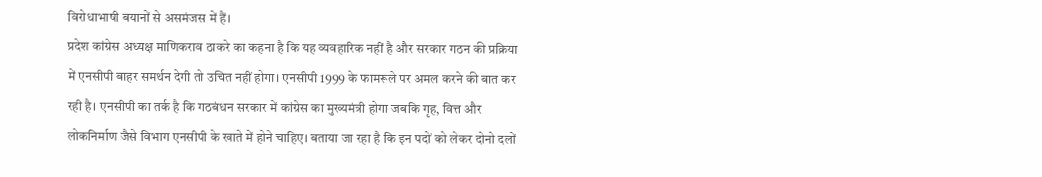विरोधाभाषी बयानों से असमंजस में हैं।
प्रदेश कांग्रेस अध्यक्ष माणिकराव ठाकरे का कहना है कि यह व्यवहारिक नहीं है और सरकार गठन की प्रक्रिया में एनसीपी बाहर समर्थन देगी तो उचित नहीं होगा। एनसीपी 1999 के फामरूले पर अमल करने की बात कर रही है। एनसीपी का तर्क है कि गठबंधन सरकार में कांग्रेस का मुख्यमंत्री होगा जबकि गृह, वित्त और लोकनिर्माण जैसे विभाग एनसीपी के खाते में होने चाहिए। बताया जा रहा है कि इन पदों को लेकर दोनो दलों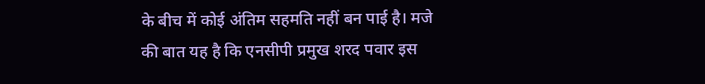के बीच में कोई अंतिम सहमति नहीं बन पाई है। मजे की बात यह है कि एनसीपी प्रमुख शरद पवार इस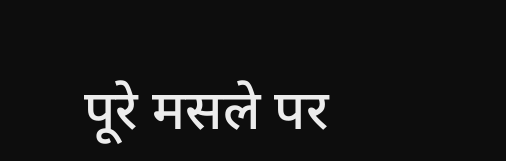पूरे मसले पर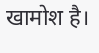खामोश है।